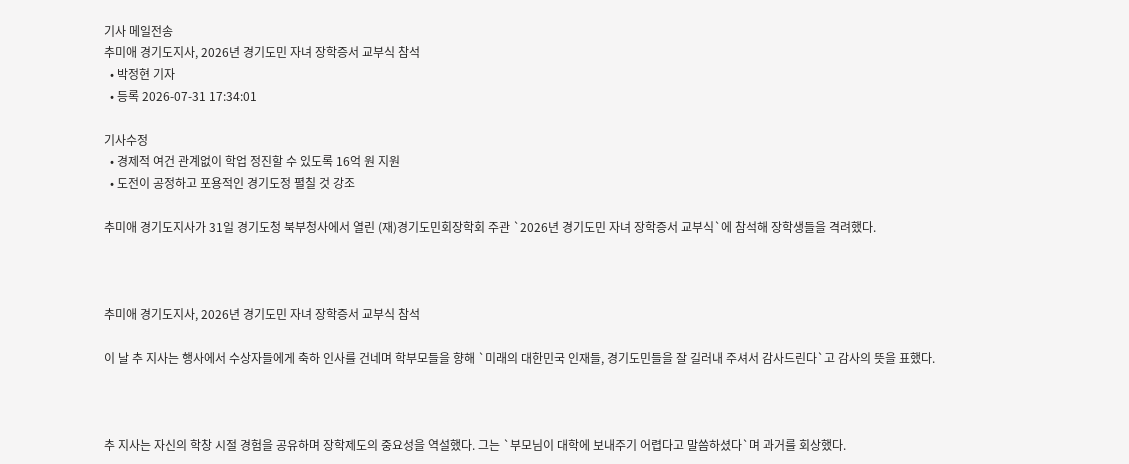기사 메일전송
추미애 경기도지사, 2026년 경기도민 자녀 장학증서 교부식 참석
  • 박정현 기자
  • 등록 2026-07-31 17:34:01

기사수정
  • 경제적 여건 관계없이 학업 정진할 수 있도록 16억 원 지원
  • 도전이 공정하고 포용적인 경기도정 펼칠 것 강조

추미애 경기도지사가 31일 경기도청 북부청사에서 열린 (재)경기도민회장학회 주관 `2026년 경기도민 자녀 장학증서 교부식`에 참석해 장학생들을 격려했다.



추미애 경기도지사, 2026년 경기도민 자녀 장학증서 교부식 참석

이 날 추 지사는 행사에서 수상자들에게 축하 인사를 건네며 학부모들을 향해 `미래의 대한민국 인재들, 경기도민들을 잘 길러내 주셔서 감사드린다`고 감사의 뜻을 표했다.



추 지사는 자신의 학창 시절 경험을 공유하며 장학제도의 중요성을 역설했다. 그는 `부모님이 대학에 보내주기 어렵다고 말씀하셨다`며 과거를 회상했다.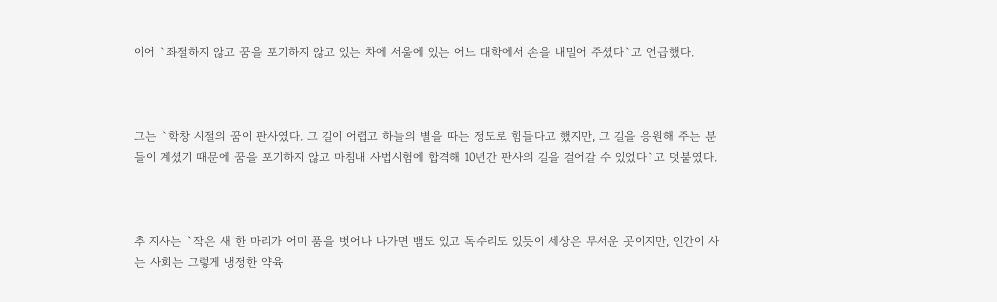이어 `좌절하지 않고 꿈을 포기하지 않고 있는 차에 서울에 있는 어느 대학에서 손을 내밀어 주셨다`고 언급했다.



그는 `학창 시절의 꿈이 판사였다. 그 길이 어렵고 하늘의 별을 따는 정도로 힘들다고 했지만, 그 길을 응원해 주는 분들이 계셨기 때문에 꿈을 포기하지 않고 마침내 사법시험에 합격해 10년간 판사의 길을 걸어갈 수 있었다`고 덧붙였다.



추 지사는 `작은 새 한 마리가 어미 품을 벗어나 나가면 뱀도 있고 독수리도 있듯이 세상은 무서운 곳이지만, 인간이 사는 사회는 그렇게 냉정한 약육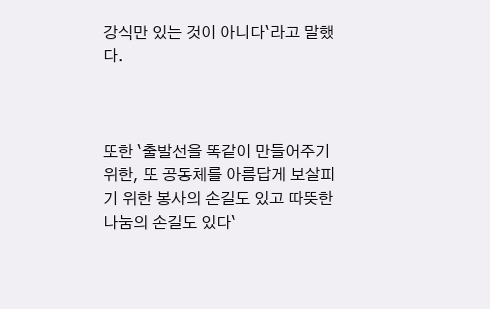강식만 있는 것이 아니다`라고 말했다.



또한 `출발선을 똑같이 만들어주기 위한, 또 공동체를 아름답게 보살피기 위한 봉사의 손길도 있고 따뜻한 나눔의 손길도 있다`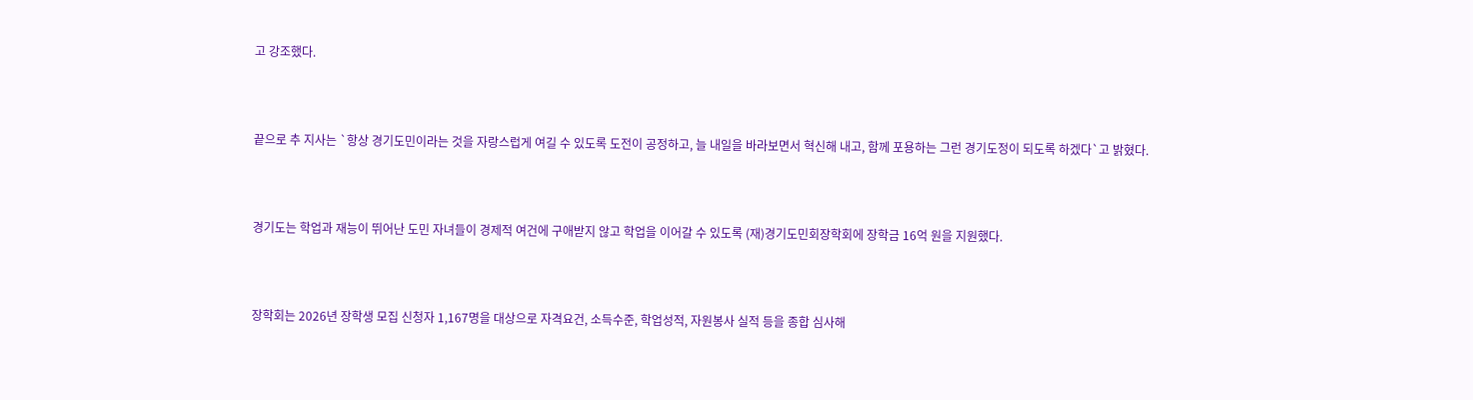고 강조했다.



끝으로 추 지사는 `항상 경기도민이라는 것을 자랑스럽게 여길 수 있도록 도전이 공정하고, 늘 내일을 바라보면서 혁신해 내고, 함께 포용하는 그런 경기도정이 되도록 하겠다`고 밝혔다.



경기도는 학업과 재능이 뛰어난 도민 자녀들이 경제적 여건에 구애받지 않고 학업을 이어갈 수 있도록 (재)경기도민회장학회에 장학금 16억 원을 지원했다.



장학회는 2026년 장학생 모집 신청자 1,167명을 대상으로 자격요건, 소득수준, 학업성적, 자원봉사 실적 등을 종합 심사해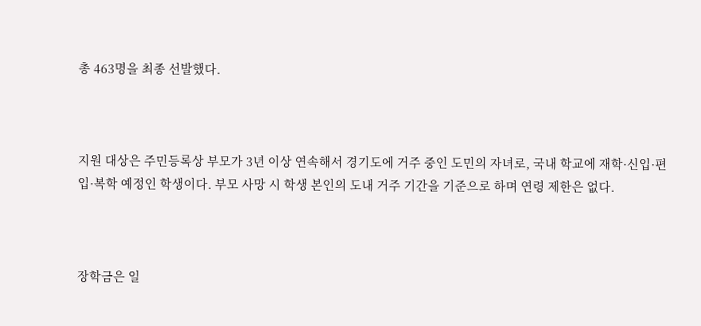총 463명을 최종 선발했다.



지원 대상은 주민등록상 부모가 3년 이상 연속해서 경기도에 거주 중인 도민의 자녀로, 국내 학교에 재학·신입·편입·복학 예정인 학생이다. 부모 사망 시 학생 본인의 도내 거주 기간을 기준으로 하며 연령 제한은 없다.



장학금은 일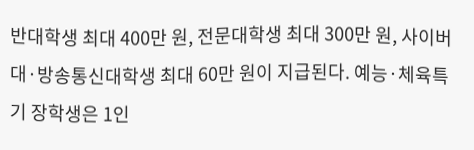반대학생 최대 400만 원, 전문대학생 최대 300만 원, 사이버대·방송통신대학생 최대 60만 원이 지급된다. 예능·체육특기 장학생은 1인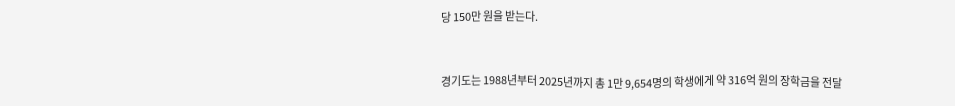당 150만 원을 받는다.



경기도는 1988년부터 2025년까지 총 1만 9,654명의 학생에게 약 316억 원의 장학금을 전달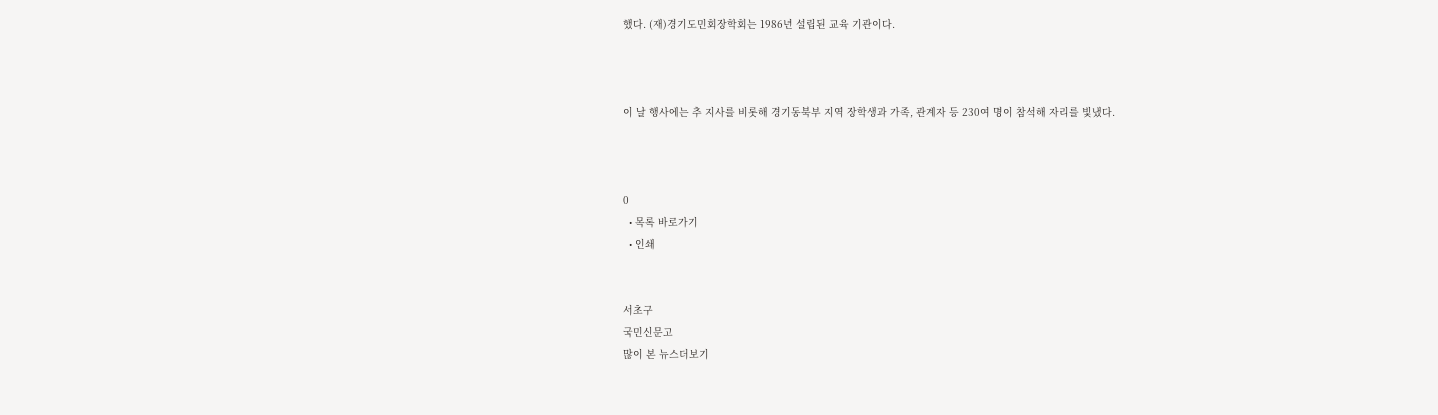했다. (재)경기도민회장학회는 1986년 설립된 교육 기관이다.



이 날 행사에는 추 지사를 비롯해 경기동북부 지역 장학생과 가족, 관계자 등 230여 명이 참석해 자리를 빛냈다.



0
  • 목록 바로가기
  • 인쇄


서초구
국민신문고
많이 본 뉴스더보기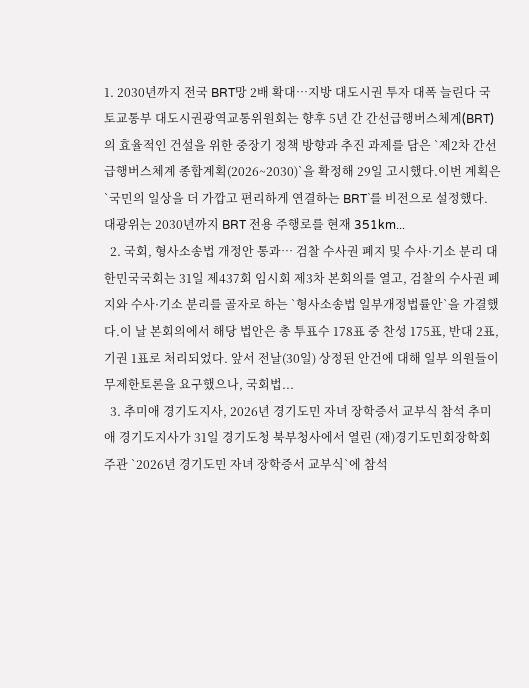1. 2030년까지 전국 BRT망 2배 확대…지방 대도시권 투자 대폭 늘린다 국토교통부 대도시권광역교통위원회는 향후 5년 간 간선급행버스체계(BRT)의 효율적인 건설을 위한 중장기 정책 방향과 추진 과제를 담은 `제2차 간선급행버스체계 종합계획(2026~2030)`을 확정해 29일 고시했다.이번 계획은 `국민의 일상을 더 가깝고 편리하게 연결하는 BRT`를 비전으로 설정했다. 대광위는 2030년까지 BRT 전용 주행로를 현재 351km...
  2. 국회, 형사소송법 개정안 통과… 검찰 수사권 폐지 및 수사·기소 분리 대한민국국회는 31일 제437회 임시회 제3차 본회의를 열고, 검찰의 수사권 폐지와 수사·기소 분리를 골자로 하는 `형사소송법 일부개정법률안`을 가결했다.이 날 본회의에서 해당 법안은 총 투표수 178표 중 찬성 175표, 반대 2표, 기권 1표로 처리되었다. 앞서 전날(30일) 상정된 안건에 대해 일부 의원들이 무제한토론을 요구했으나, 국회법...
  3. 추미애 경기도지사, 2026년 경기도민 자녀 장학증서 교부식 참석 추미애 경기도지사가 31일 경기도청 북부청사에서 열린 (재)경기도민회장학회 주관 `2026년 경기도민 자녀 장학증서 교부식`에 참석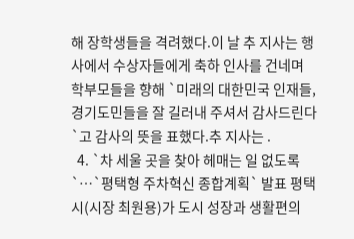해 장학생들을 격려했다.이 날 추 지사는 행사에서 수상자들에게 축하 인사를 건네며 학부모들을 향해 `미래의 대한민국 인재들, 경기도민들을 잘 길러내 주셔서 감사드린다`고 감사의 뜻을 표했다.추 지사는 .
  4. `차 세울 곳을 찾아 헤매는 일 없도록`…`평택형 주차혁신 종합계획` 발표 평택시(시장 최원용)가 도시 성장과 생활편의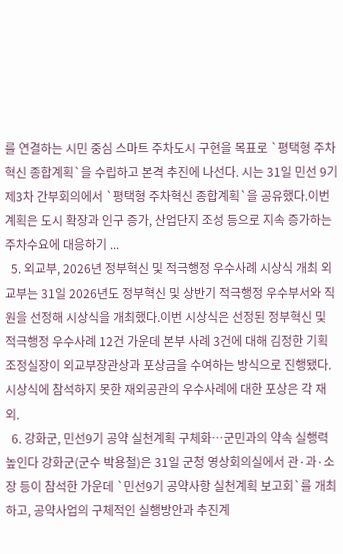를 연결하는 시민 중심 스마트 주차도시 구현을 목표로 `평택형 주차혁신 종합계획`을 수립하고 본격 추진에 나선다. 시는 31일 민선 9기 제3차 간부회의에서 `평택형 주차혁신 종합계획`을 공유했다.이번 계획은 도시 확장과 인구 증가, 산업단지 조성 등으로 지속 증가하는 주차수요에 대응하기 ...
  5. 외교부, 2026년 정부혁신 및 적극행정 우수사례 시상식 개최 외교부는 31일 2026년도 정부혁신 및 상반기 적극행정 우수부서와 직원을 선정해 시상식을 개최했다.이번 시상식은 선정된 정부혁신 및 적극행정 우수사례 12건 가운데 본부 사례 3건에 대해 김정한 기획조정실장이 외교부장관상과 포상금을 수여하는 방식으로 진행됐다. 시상식에 참석하지 못한 재외공관의 우수사례에 대한 포상은 각 재외.
  6. 강화군, 민선9기 공약 실천계획 구체화…군민과의 약속 실행력 높인다 강화군(군수 박용철)은 31일 군청 영상회의실에서 관·과·소장 등이 참석한 가운데 `민선9기 공약사항 실천계획 보고회`를 개최하고, 공약사업의 구체적인 실행방안과 추진계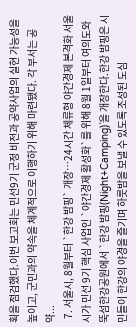획을 점검했다.이번 보고회는 민선9기 군정 비전과 공약사업의 실현 가능성을 높이고, 군민과의 약속을 체계적으로 이행하기 위해 마련됐다. 각 부서는 공약...
  7. 서울시, 8월부터 `한강 밤핑` 개장…24시간 체류형 야간경제 본격화 서울시가 민선 9기 핵심 사업인 `야간경제 활성화`를 위해 8월 1일부터 여의도와 뚝섬한강공원에서 `한강 밤핑(Night+Camping)`을 개장한다.한강 밤핑은 시민들이 한강의 야경을 즐기며 하룻밤을 보낼 수 있도록 조성된 도심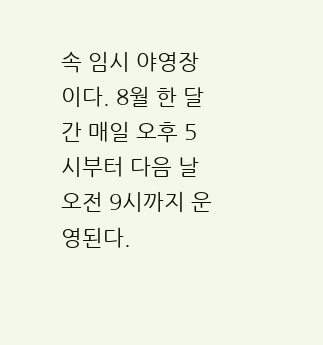속 임시 야영장이다. 8월 한 달간 매일 오후 5시부터 다음 날 오전 9시까지 운영된다.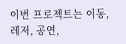이번 프로젝트는 이동, 레저, 공연,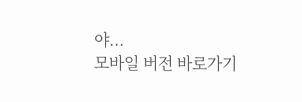야...
모바일 버전 바로가기